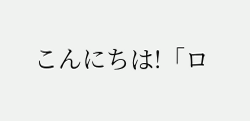こんにちは!「ロ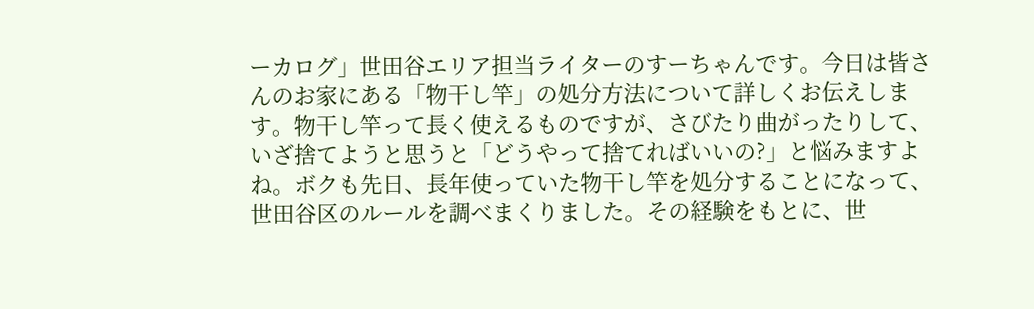ーカログ」世田谷エリア担当ライターのすーちゃんです。今日は皆さんのお家にある「物干し竿」の処分方法について詳しくお伝えします。物干し竿って長く使えるものですが、さびたり曲がったりして、いざ捨てようと思うと「どうやって捨てればいいの?」と悩みますよね。ボクも先日、長年使っていた物干し竿を処分することになって、世田谷区のルールを調べまくりました。その経験をもとに、世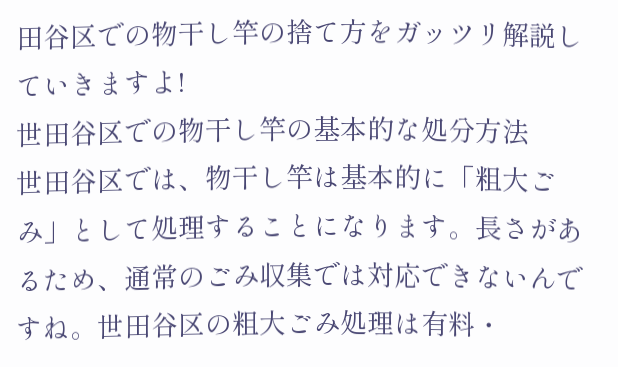田谷区での物干し竿の捨て方をガッツリ解説していきますよ!
世田谷区での物干し竿の基本的な処分方法
世田谷区では、物干し竿は基本的に「粗大ごみ」として処理することになります。長さがあるため、通常のごみ収集では対応できないんですね。世田谷区の粗大ごみ処理は有料・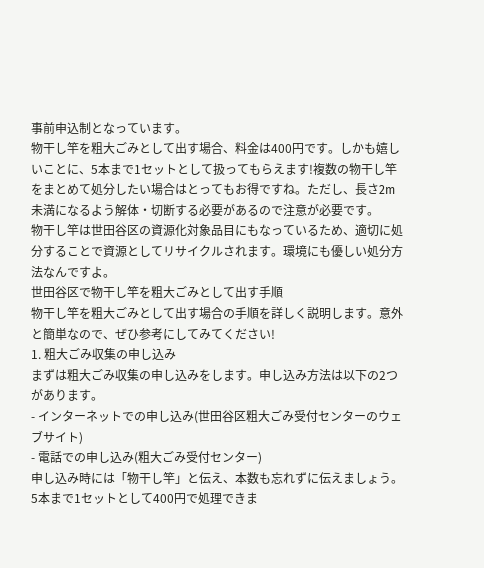事前申込制となっています。
物干し竿を粗大ごみとして出す場合、料金は400円です。しかも嬉しいことに、5本まで1セットとして扱ってもらえます!複数の物干し竿をまとめて処分したい場合はとってもお得ですね。ただし、長さ2m未満になるよう解体・切断する必要があるので注意が必要です。
物干し竿は世田谷区の資源化対象品目にもなっているため、適切に処分することで資源としてリサイクルされます。環境にも優しい処分方法なんですよ。
世田谷区で物干し竿を粗大ごみとして出す手順
物干し竿を粗大ごみとして出す場合の手順を詳しく説明します。意外と簡単なので、ぜひ参考にしてみてください!
1. 粗大ごみ収集の申し込み
まずは粗大ごみ収集の申し込みをします。申し込み方法は以下の2つがあります。
- インターネットでの申し込み(世田谷区粗大ごみ受付センターのウェブサイト)
- 電話での申し込み(粗大ごみ受付センター)
申し込み時には「物干し竿」と伝え、本数も忘れずに伝えましょう。5本まで1セットとして400円で処理できま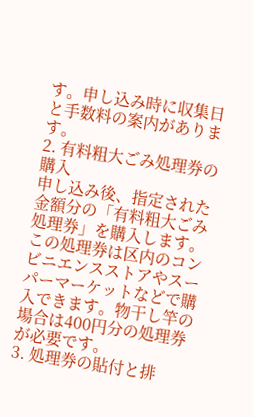す。申し込み時に収集日と手数料の案内があります。
2. 有料粗大ごみ処理券の購入
申し込み後、指定された金額分の「有料粗大ごみ処理券」を購入します。この処理券は区内のコンビニエンスストアやスーパーマーケットなどで購入できます。物干し竿の場合は400円分の処理券が必要です。
3. 処理券の貼付と排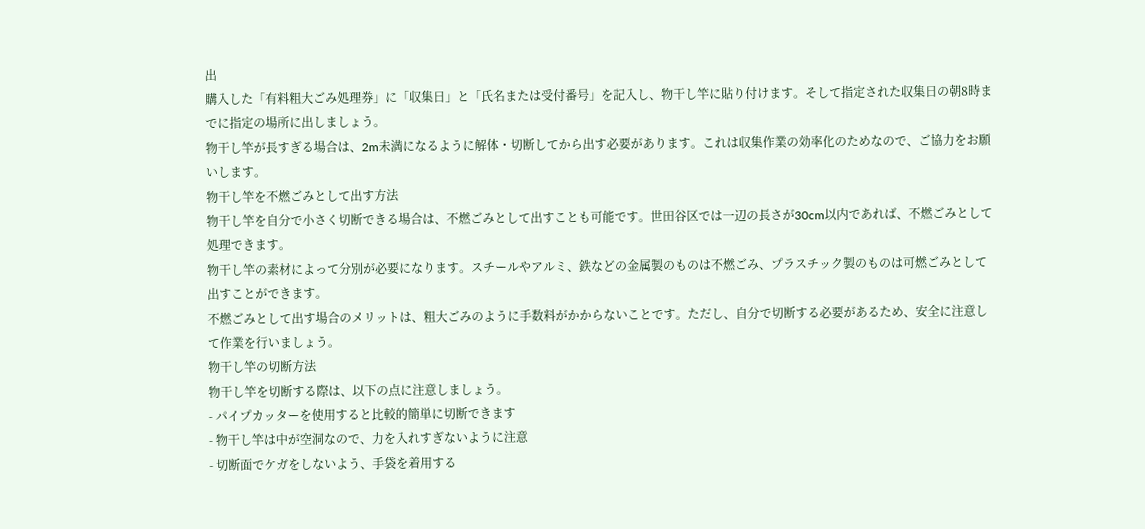出
購入した「有料粗大ごみ処理券」に「収集日」と「氏名または受付番号」を記入し、物干し竿に貼り付けます。そして指定された収集日の朝8時までに指定の場所に出しましょう。
物干し竿が長すぎる場合は、2m未満になるように解体・切断してから出す必要があります。これは収集作業の効率化のためなので、ご協力をお願いします。
物干し竿を不燃ごみとして出す方法
物干し竿を自分で小さく切断できる場合は、不燃ごみとして出すことも可能です。世田谷区では一辺の長さが30cm以内であれば、不燃ごみとして処理できます。
物干し竿の素材によって分別が必要になります。スチールやアルミ、鉄などの金属製のものは不燃ごみ、プラスチック製のものは可燃ごみとして出すことができます。
不燃ごみとして出す場合のメリットは、粗大ごみのように手数料がかからないことです。ただし、自分で切断する必要があるため、安全に注意して作業を行いましょう。
物干し竿の切断方法
物干し竿を切断する際は、以下の点に注意しましょう。
- パイプカッターを使用すると比較的簡単に切断できます
- 物干し竿は中が空洞なので、力を入れすぎないように注意
- 切断面でケガをしないよう、手袋を着用する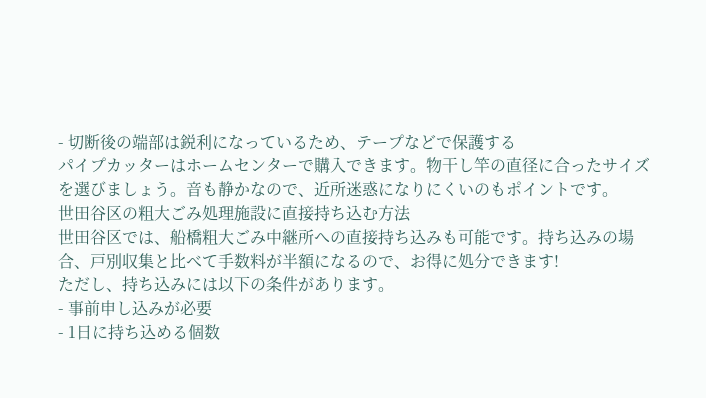- 切断後の端部は鋭利になっているため、テープなどで保護する
パイプカッターはホームセンターで購入できます。物干し竿の直径に合ったサイズを選びましょう。音も静かなので、近所迷惑になりにくいのもポイントです。
世田谷区の粗大ごみ処理施設に直接持ち込む方法
世田谷区では、船橋粗大ごみ中継所への直接持ち込みも可能です。持ち込みの場合、戸別収集と比べて手数料が半額になるので、お得に処分できます!
ただし、持ち込みには以下の条件があります。
- 事前申し込みが必要
- 1日に持ち込める個数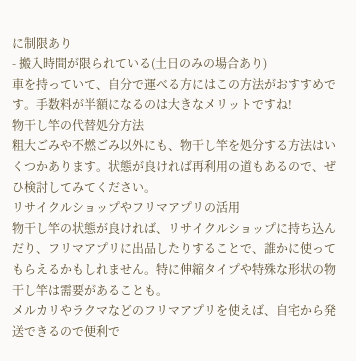に制限あり
- 搬入時間が限られている(土日のみの場合あり)
車を持っていて、自分で運べる方にはこの方法がおすすめです。手数料が半額になるのは大きなメリットですね!
物干し竿の代替処分方法
粗大ごみや不燃ごみ以外にも、物干し竿を処分する方法はいくつかあります。状態が良ければ再利用の道もあるので、ぜひ検討してみてください。
リサイクルショップやフリマアプリの活用
物干し竿の状態が良ければ、リサイクルショップに持ち込んだり、フリマアプリに出品したりすることで、誰かに使ってもらえるかもしれません。特に伸縮タイプや特殊な形状の物干し竿は需要があることも。
メルカリやラクマなどのフリマアプリを使えば、自宅から発送できるので便利で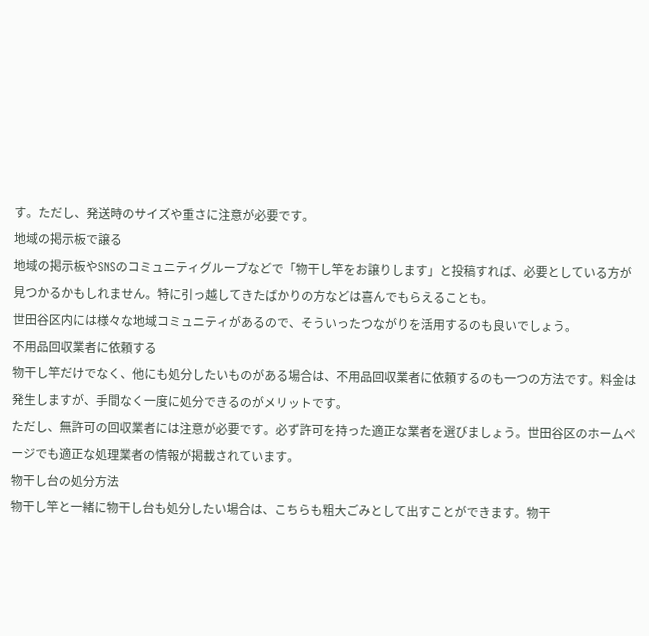す。ただし、発送時のサイズや重さに注意が必要です。
地域の掲示板で譲る
地域の掲示板やSNSのコミュニティグループなどで「物干し竿をお譲りします」と投稿すれば、必要としている方が見つかるかもしれません。特に引っ越してきたばかりの方などは喜んでもらえることも。
世田谷区内には様々な地域コミュニティがあるので、そういったつながりを活用するのも良いでしょう。
不用品回収業者に依頼する
物干し竿だけでなく、他にも処分したいものがある場合は、不用品回収業者に依頼するのも一つの方法です。料金は発生しますが、手間なく一度に処分できるのがメリットです。
ただし、無許可の回収業者には注意が必要です。必ず許可を持った適正な業者を選びましょう。世田谷区のホームページでも適正な処理業者の情報が掲載されています。
物干し台の処分方法
物干し竿と一緒に物干し台も処分したい場合は、こちらも粗大ごみとして出すことができます。物干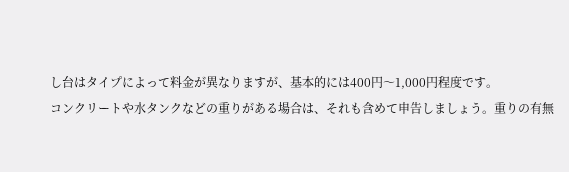し台はタイプによって料金が異なりますが、基本的には400円〜1,000円程度です。
コンクリートや水タンクなどの重りがある場合は、それも含めて申告しましょう。重りの有無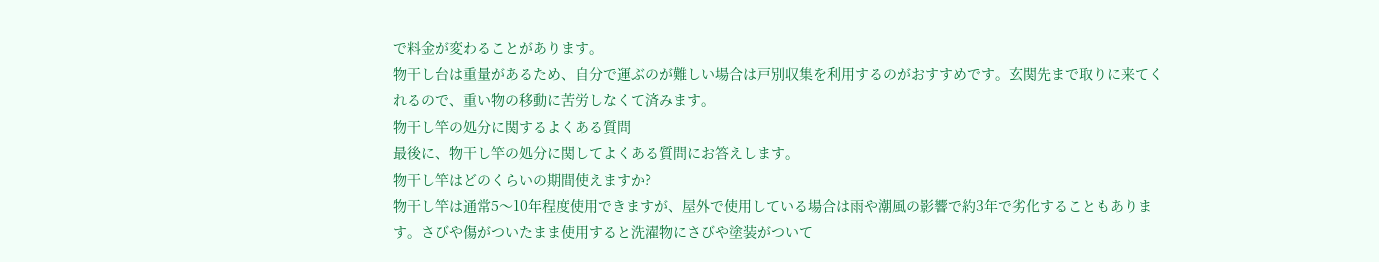で料金が変わることがあります。
物干し台は重量があるため、自分で運ぶのが難しい場合は戸別収集を利用するのがおすすめです。玄関先まで取りに来てくれるので、重い物の移動に苦労しなくて済みます。
物干し竿の処分に関するよくある質問
最後に、物干し竿の処分に関してよくある質問にお答えします。
物干し竿はどのくらいの期間使えますか?
物干し竿は通常5〜10年程度使用できますが、屋外で使用している場合は雨や潮風の影響で約3年で劣化することもあります。さびや傷がついたまま使用すると洗濯物にさびや塗装がついて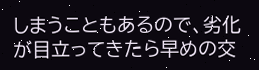しまうこともあるので、劣化が目立ってきたら早めの交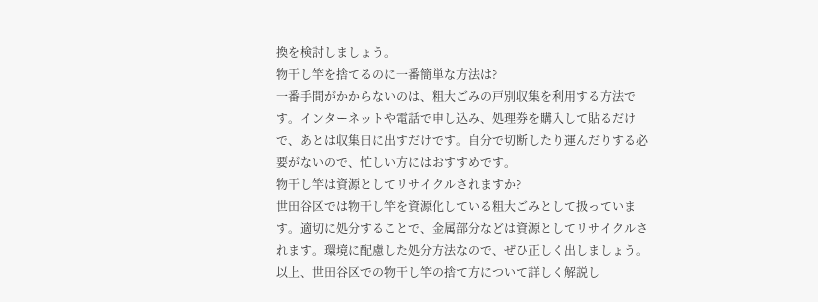換を検討しましょう。
物干し竿を捨てるのに一番簡単な方法は?
一番手間がかからないのは、粗大ごみの戸別収集を利用する方法です。インターネットや電話で申し込み、処理券を購入して貼るだけで、あとは収集日に出すだけです。自分で切断したり運んだりする必要がないので、忙しい方にはおすすめです。
物干し竿は資源としてリサイクルされますか?
世田谷区では物干し竿を資源化している粗大ごみとして扱っています。適切に処分することで、金属部分などは資源としてリサイクルされます。環境に配慮した処分方法なので、ぜひ正しく出しましょう。
以上、世田谷区での物干し竿の捨て方について詳しく解説し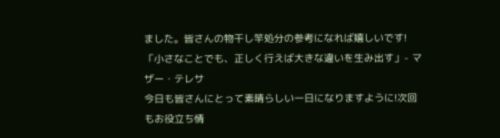ました。皆さんの物干し竿処分の参考になれば嬉しいです!
「小さなことでも、正しく行えば大きな違いを生み出す」- マザー・テレサ
今日も皆さんにとって素晴らしい一日になりますように!次回もお役立ち情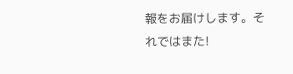報をお届けします。それではまた!